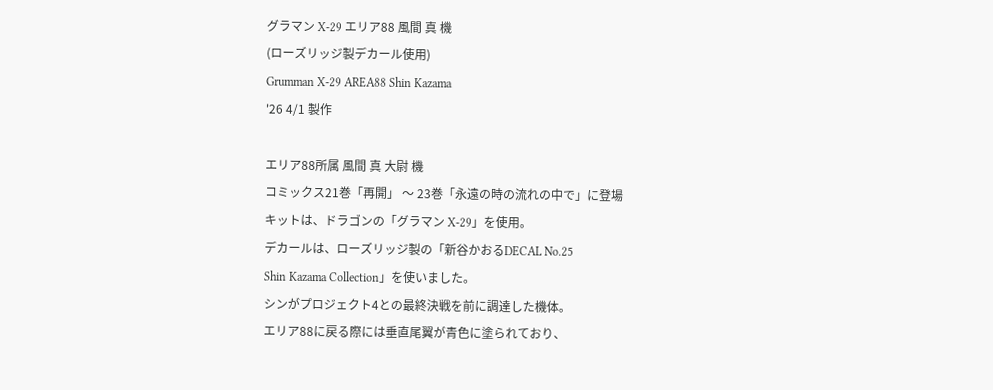グラマン X-29 エリア88 風間 真 機
(ローズリッジ製デカール使用)
Grumman X-29 AREA88 Shin Kazama
'26 4/1 製作

エリア88所属 風間 真 大尉 機
コミックス21巻「再開」 〜 23巻「永遠の時の流れの中で」に登場
キットは、ドラゴンの「グラマン X-29」を使用。
デカールは、ローズリッジ製の「新谷かおるDECAL No.25
Shin Kazama Collection」を使いました。
シンがプロジェクト4との最終決戦を前に調達した機体。
エリア88に戻る際には垂直尾翼が青色に塗られており、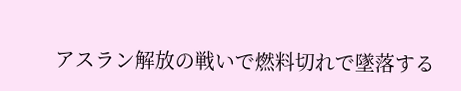アスラン解放の戦いで燃料切れで墜落する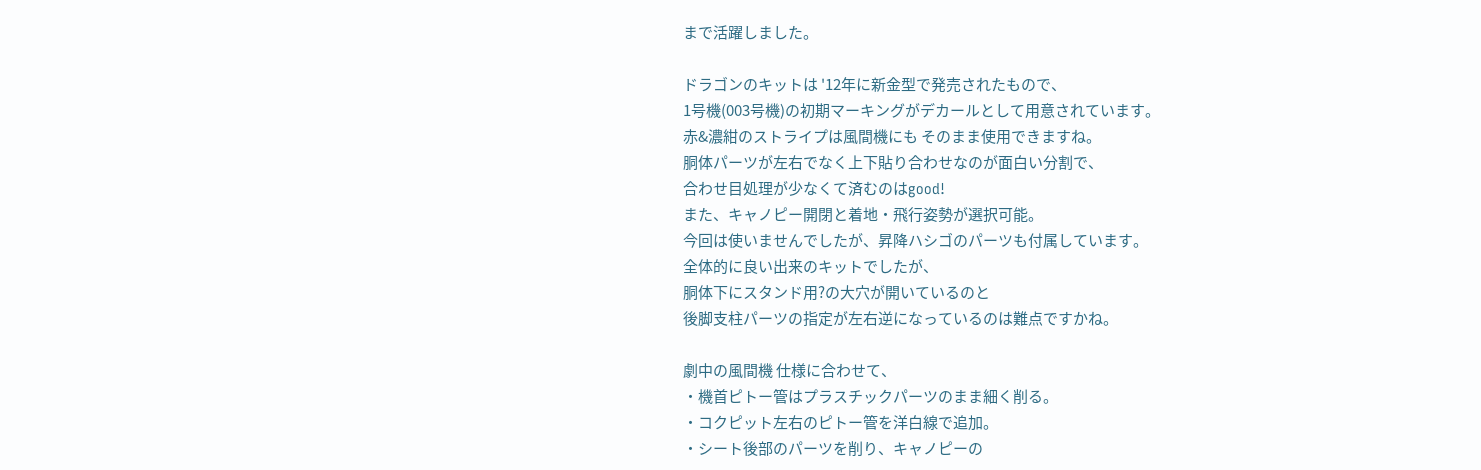まで活躍しました。

ドラゴンのキットは '12年に新金型で発売されたもので、
1号機(003号機)の初期マーキングがデカールとして用意されています。
赤&濃紺のストライプは風間機にも そのまま使用できますね。
胴体パーツが左右でなく上下貼り合わせなのが面白い分割で、
合わせ目処理が少なくて済むのはgood!
また、キャノピー開閉と着地・飛行姿勢が選択可能。
今回は使いませんでしたが、昇降ハシゴのパーツも付属しています。
全体的に良い出来のキットでしたが、
胴体下にスタンド用?の大穴が開いているのと
後脚支柱パーツの指定が左右逆になっているのは難点ですかね。

劇中の風間機 仕様に合わせて、
・機首ピトー管はプラスチックパーツのまま細く削る。
・コクピット左右のピトー管を洋白線で追加。
・シート後部のパーツを削り、キャノピーの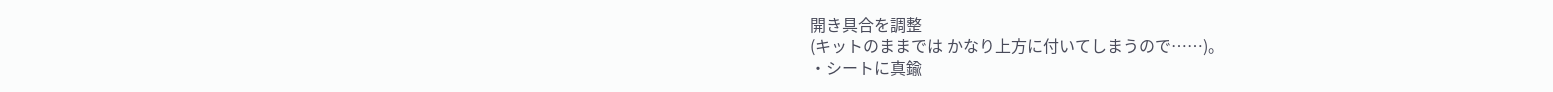開き具合を調整
(キットのままでは かなり上方に付いてしまうので……)。
・シートに真鍮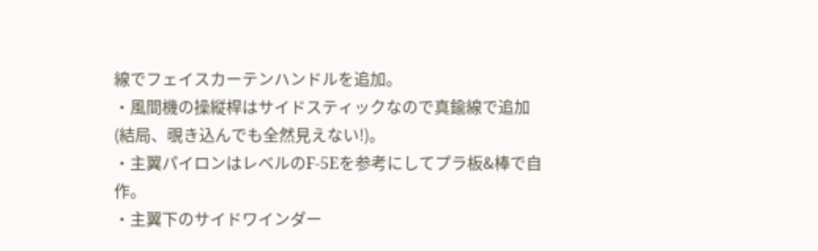線でフェイスカーテンハンドルを追加。
・風間機の操縦桿はサイドスティックなので真鍮線で追加
(結局、覗き込んでも全然見えない!)。
・主翼パイロンはレベルのF-5Eを参考にしてプラ板&棒で自作。
・主翼下のサイドワインダー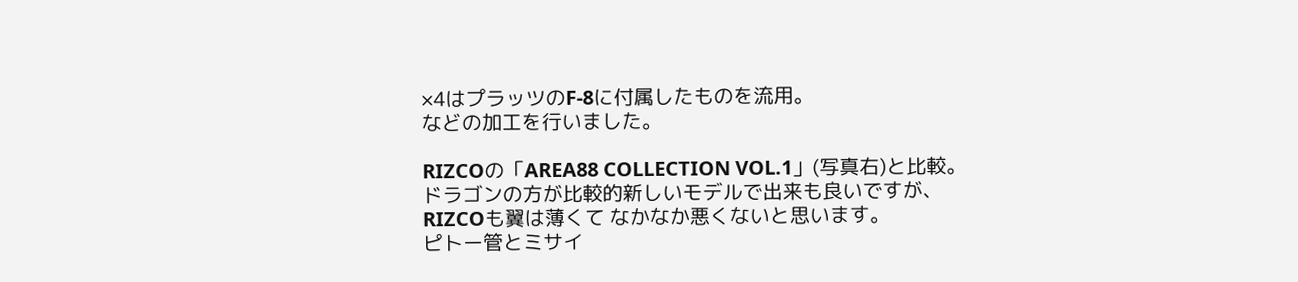×4はプラッツのF-8に付属したものを流用。
などの加工を行いました。

RIZCOの「AREA88 COLLECTION VOL.1」(写真右)と比較。
ドラゴンの方が比較的新しいモデルで出来も良いですが、
RIZCOも翼は薄くて なかなか悪くないと思います。
ピトー管とミサイ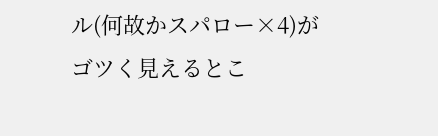ル(何故かスパロー×4)が
ゴツく見えるとこ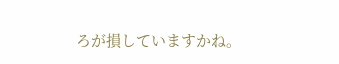ろが損していますかね。